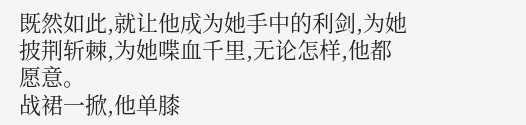既然如此,就让他成为她手中的利剑,为她披荆斩棘,为她喋血千里,无论怎样,他都愿意。
战裙一掀,他单膝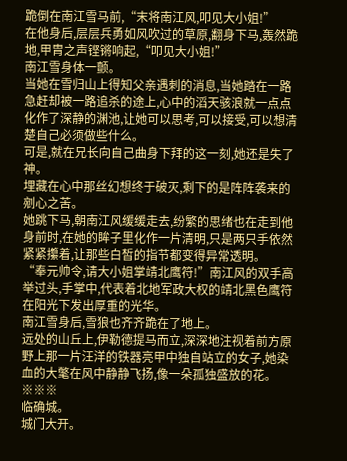跪倒在南江雪马前,“末将南江风,叩见大小姐!”
在他身后,层层兵勇如风吹过的草原,翻身下马,轰然跪地,甲胄之声铿锵响起,“叩见大小姐!”
南江雪身体一颤。
当她在雪归山上得知父亲遇刺的消息,当她踏在一路急赶却被一路追杀的途上,心中的滔天骇浪就一点点化作了深静的渊池,让她可以思考,可以接受,可以想清楚自己必须做些什么。
可是,就在兄长向自己曲身下拜的这一刻,她还是失了神。
埋藏在心中那丝幻想终于破灭,剩下的是阵阵袭来的剜心之苦。
她跳下马,朝南江风缓缓走去,纷繁的思绪也在走到他身前时,在她的眸子里化作一片清明,只是两只手依然紧紧攥着,让那些白皙的指节都变得异常透明。
“奉元帅令,请大小姐掌靖北鹰符!”南江风的双手高举过头,手掌中,代表着北地军政大权的靖北黑色鹰符在阳光下发出厚重的光华。
南江雪身后,雪狼也齐齐跪在了地上。
远处的山丘上,伊勒德提马而立,深深地注视着前方原野上那一片汪洋的铁器亮甲中独自站立的女子,她染血的大氅在风中静静飞扬,像一朵孤独盛放的花。
※※※
临确城。
城门大开。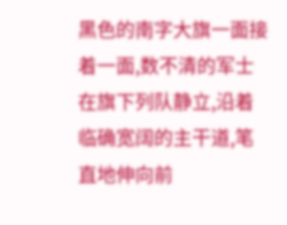黑色的南字大旗一面接着一面,数不清的军士在旗下列队静立,沿着临确宽阔的主干道,笔直地伸向前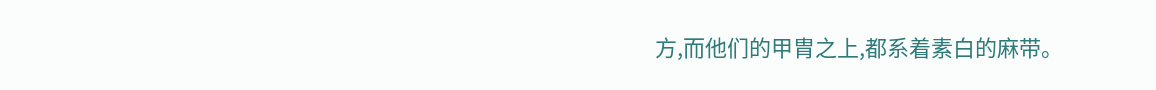方,而他们的甲胄之上,都系着素白的麻带。